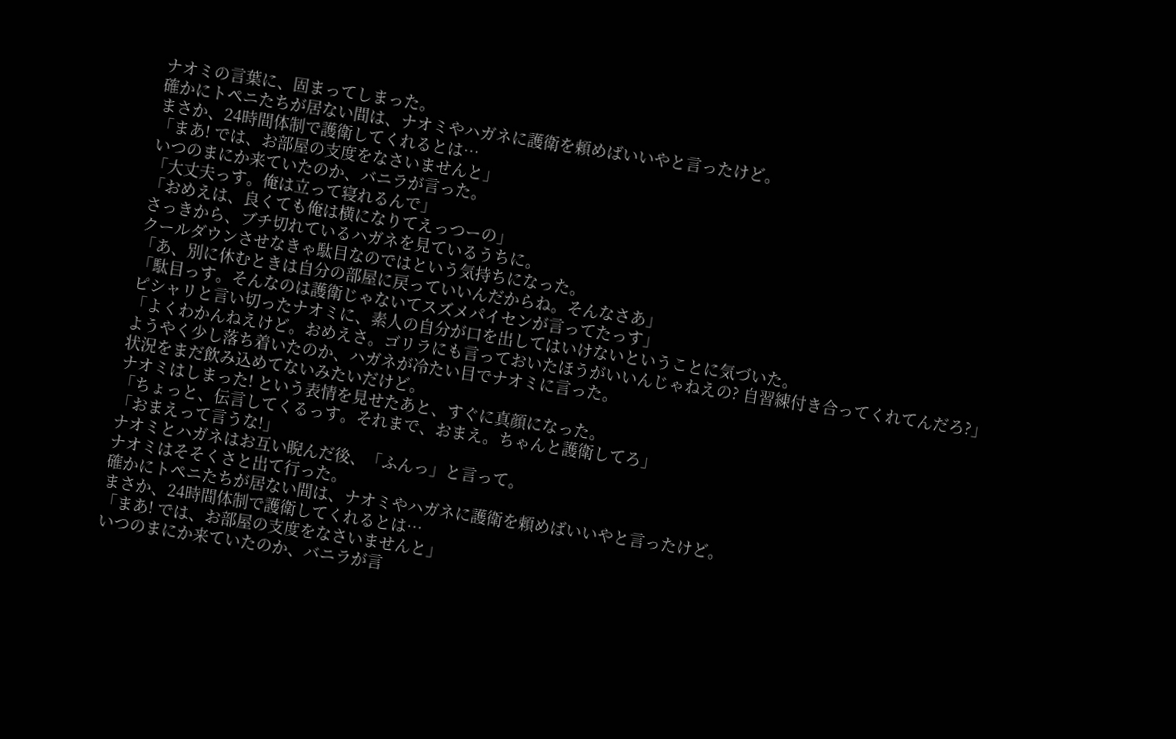ナオミの言葉に、固まってしまった。
確かにトペニたちが居ない間は、ナオミやハガネに護衛を頼めばいいやと言ったけど。
まさか、24時間体制で護衛してくれるとは…
「まあ! では、お部屋の支度をなさいませんと」
いつのまにか来ていたのか、バニラが言った。
「大丈夫っす。俺は立って寝れるんで」
「おめえは、良くても俺は横になりてえっつーの」
さっきから、ブチ切れているハガネを見ているうちに。
クールダウンさせなきゃ駄目なのではという気持ちになった。
「あ、別に休むときは自分の部屋に戻っていいんだからね。そんなさあ」
「駄目っす。そんなのは護衛じゃないてスズメパイセンが言ってたっす」
ピシャリと言い切ったナオミに、素人の自分が口を出してはいけないということに気づいた。
「よくわかんねえけど。おめえさ。ゴリラにも言っておいたほうがいいんじゃねえの? 自習練付き合ってくれてんだろ?」
ようやく少し落ち着いたのか、ハガネが冷たい目でナオミに言った。
状況をまだ飲み込めてないみたいだけど。
ナオミはしまった! という表情を見せたあと、すぐに真顔になった。
「ちょっと、伝言してくるっす。それまで、おまえ。ちゃんと護衛してろ」
「おまえって言うな!」
ナオミとハガネはお互い睨んだ後、「ふんっ」と言って。
ナオミはそそくさと出て行った。
確かにトペニたちが居ない間は、ナオミやハガネに護衛を頼めばいいやと言ったけど。
まさか、24時間体制で護衛してくれるとは…
「まあ! では、お部屋の支度をなさいませんと」
いつのまにか来ていたのか、バニラが言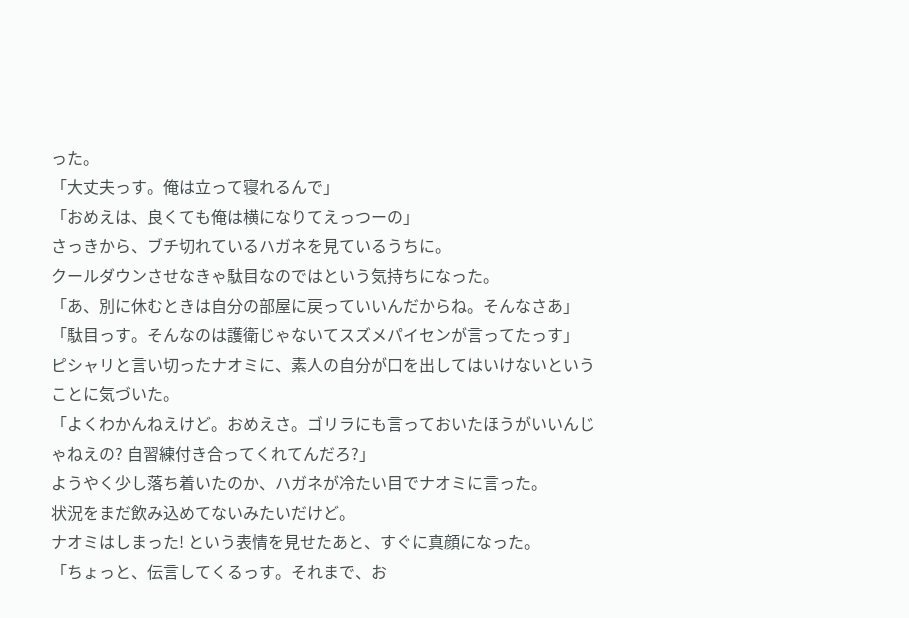った。
「大丈夫っす。俺は立って寝れるんで」
「おめえは、良くても俺は横になりてえっつーの」
さっきから、ブチ切れているハガネを見ているうちに。
クールダウンさせなきゃ駄目なのではという気持ちになった。
「あ、別に休むときは自分の部屋に戻っていいんだからね。そんなさあ」
「駄目っす。そんなのは護衛じゃないてスズメパイセンが言ってたっす」
ピシャリと言い切ったナオミに、素人の自分が口を出してはいけないということに気づいた。
「よくわかんねえけど。おめえさ。ゴリラにも言っておいたほうがいいんじゃねえの? 自習練付き合ってくれてんだろ?」
ようやく少し落ち着いたのか、ハガネが冷たい目でナオミに言った。
状況をまだ飲み込めてないみたいだけど。
ナオミはしまった! という表情を見せたあと、すぐに真顔になった。
「ちょっと、伝言してくるっす。それまで、お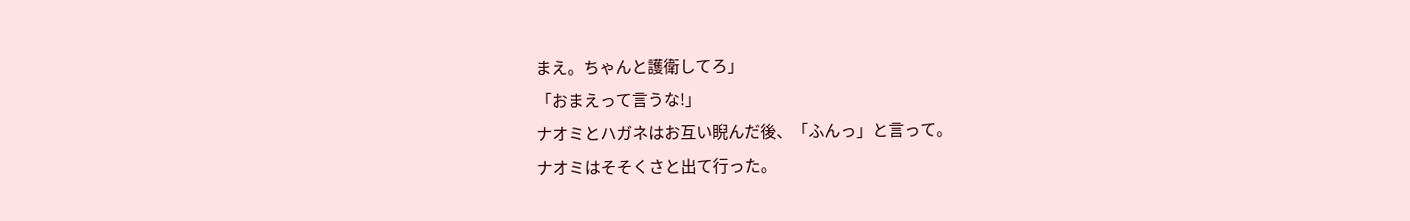まえ。ちゃんと護衛してろ」
「おまえって言うな!」
ナオミとハガネはお互い睨んだ後、「ふんっ」と言って。
ナオミはそそくさと出て行った。